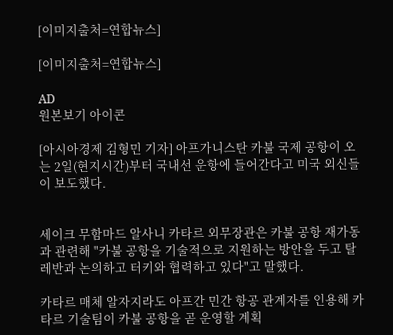[이미지출처=연합뉴스]

[이미지출처=연합뉴스]

AD
원본보기 아이콘

[아시아경제 김형민 기자] 아프가니스탄 카불 국제 공항이 오는 2일(현지시간)부터 국내선 운항에 들어간다고 미국 외신들이 보도했다.


세이크 무함마드 알사니 카타르 외무장관은 카불 공항 재가동과 관련해 "카불 공항을 기술적으로 지원하는 방안을 두고 탈레반과 논의하고 터키와 협력하고 있다"고 말했다.

카타르 매체 알자지라도 아프간 민간 항공 관계자를 인용해 카타르 기술팀이 카불 공항을 곧 운영할 계획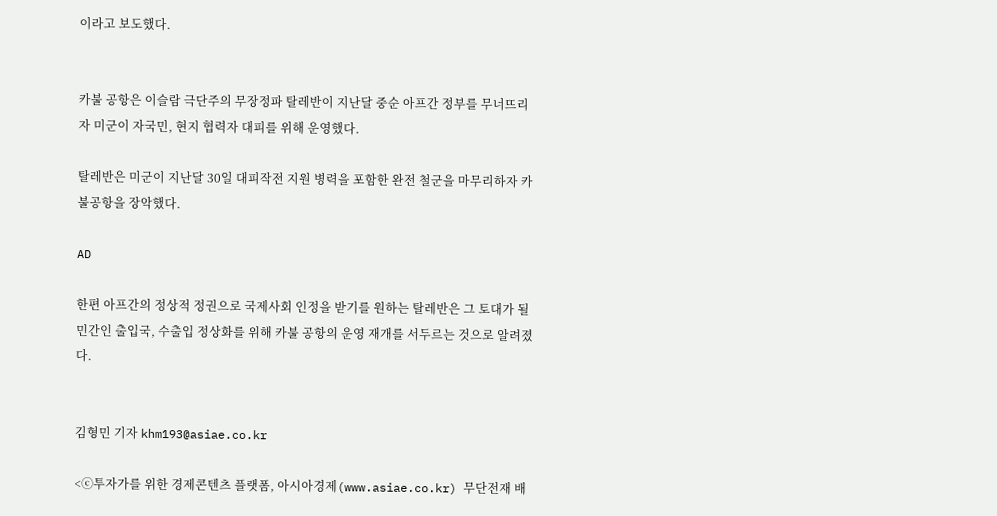이라고 보도했다.


카불 공항은 이슬람 극단주의 무장정파 탈레반이 지난달 중순 아프간 정부를 무너뜨리자 미군이 자국민, 현지 협력자 대피를 위해 운영했다.

탈레반은 미군이 지난달 30일 대피작전 지원 병력을 포함한 완전 철군을 마무리하자 카불공항을 장악했다.

AD

한편 아프간의 정상적 정권으로 국제사회 인정을 받기를 원하는 탈레반은 그 토대가 될 민간인 출입국, 수출입 정상화를 위해 카불 공항의 운영 재개를 서두르는 것으로 알려졌다.


김형민 기자 khm193@asiae.co.kr

<ⓒ투자가를 위한 경제콘텐츠 플랫폼, 아시아경제(www.asiae.co.kr) 무단전재 배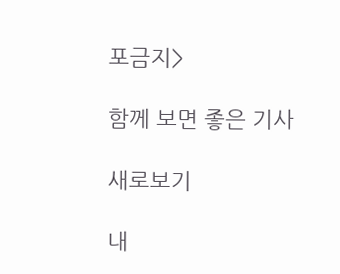포금지>

함께 보면 좋은 기사

새로보기

내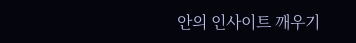안의 인사이트 깨우기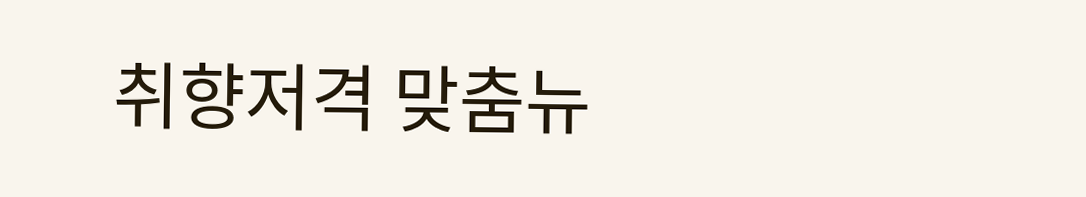취향저격 맞춤뉴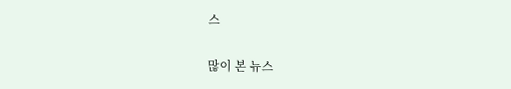스

많이 본 뉴스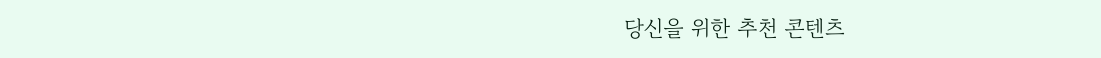당신을 위한 추천 콘텐츠